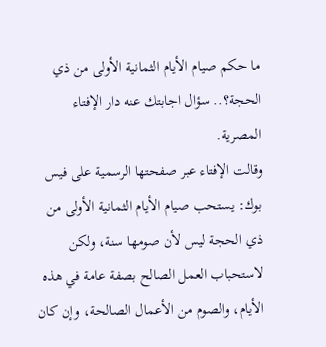ما حكم صيام الأيام الثمانية الأولى من ذي الحجة؟.. سؤال اجابتك عنه دار الإفتاء المصرية.
وقالت الإفتاء عبر صفحتها الرسمية على فيس بوك: يستحب صيام الأيام الثمانية الأولى من ذي الحجة ليس لأن صومها سنة، ولكن لاستحباب العمل الصالح بصفة عامة في هذه الأيام، والصوم من الأعمال الصالحة، وإن كان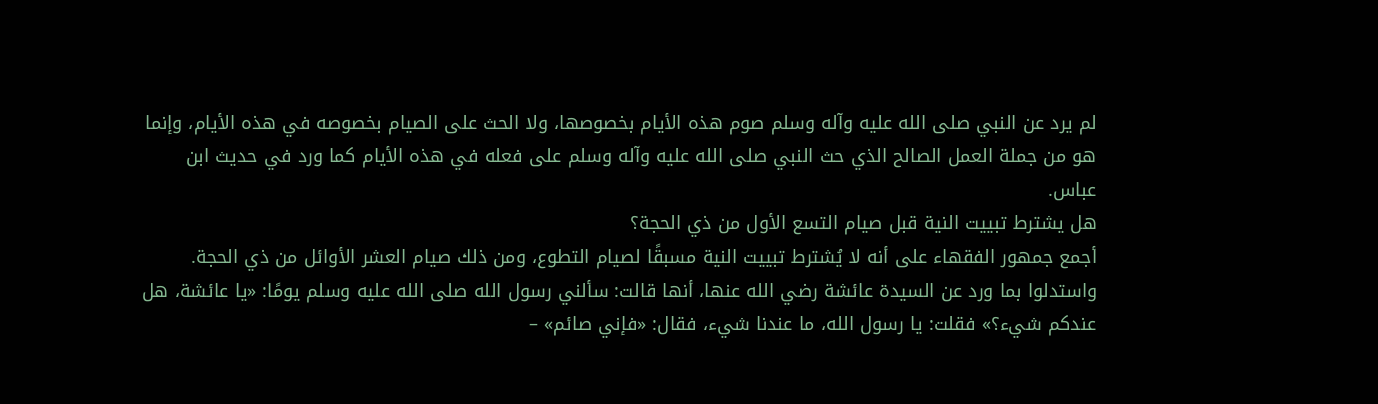لم يرد عن النبي صلى الله عليه وآله وسلم صوم هذه الأيام بخصوصها، ولا الحث على الصيام بخصوصه في هذه الأيام، وإنما هو من جملة العمل الصالح الذي حث النبي صلى الله عليه وآله وسلم على فعله في هذه الأيام كما ورد في حديث ابن عباس.
هل يشترط تبييت النية قبل صيام التسع الأول من ذي الحجة؟
أجمع جمهور الفقهاء على أنه لا يُشترط تبييت النية مسبقًا لصيام التطوع، ومن ذلك صيام العشر الأوائل من ذي الحجة.
واستدلوا بما ورد عن السيدة عائشة رضي الله عنها، أنها قالت: سألني رسول الله صلى الله عليه وسلم يومًا: «يا عائشة، هل عندكم شيء؟» فقلت: يا رسول الله، ما عندنا شيء، فقال: «فإني صائم» –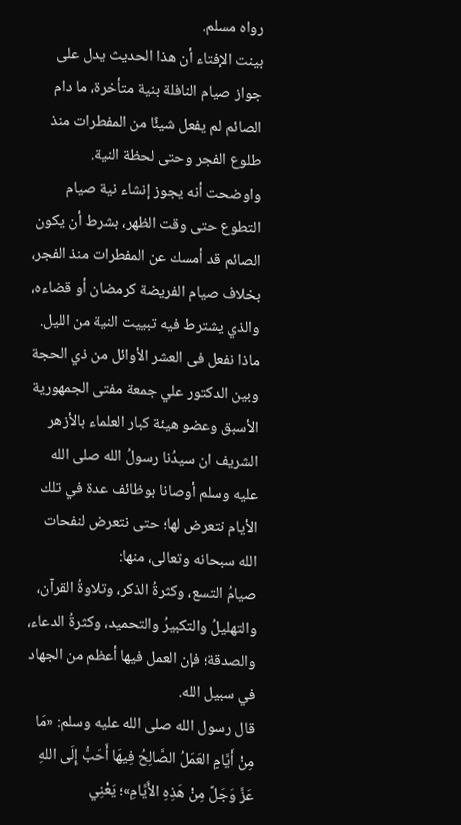رواه مسلم.
بينت الإفتاء أن هذا الحديث يدل على جواز صيام النافلة بنية متأخرة، ما دام الصائم لم يفعل شيئًا من المفطرات منذ طلوع الفجر وحتى لحظة النية.
واوضحت أنه يجوز إنشاء نية صيام التطوع حتى وقت الظهر، بشرط أن يكون الصائم قد أمسك عن المفطرات منذ الفجر، بخلاف صيام الفريضة كرمضان أو قضاءه، والذي يشترط فيه تبييت النية من الليل.
ماذا نفعل فى العشر الأوائل من ذي الحجة
وبين الدكتور علي جمعة مفتى الجمهورية الأسبق وعضو هيئة كبار العلماء بالأزهر الشريف ان سيدُنا رسولُ الله صلى الله عليه وسلم أوصانا بوظائف عدة في تلك الأيام نتعرض لها؛ حتى نتعرض لنفحات الله سبحانه وتعالى، منها:
صيامُ التسع، وكثرةُ الذكر، وتلاوةُ القرآن، والتهليلُ والتكبيرُ والتحميد، وكثرةُ الدعاء، والصدقة؛ فإن العمل فيها أعظم من الجهاد في سبيل الله.
قال رسول الله صلى الله عليه وسلم: «مَا مِنْ أَيَّامٍ العَمَلُ الصَّالِحُ فِيهَا أَحَبُّ إِلَى اللهِ عَزَّ وَجَلَّ مِنْ هَذِهِ الأَيَّامِ»؛ يَعْنِي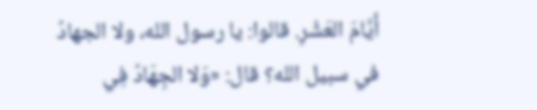أَيَّامَ العَشْرِ. قالوا: يا رسول الله، ولا الجهادُ في سبيل الله؟ قال: «وَلا الجِهَادُ فِي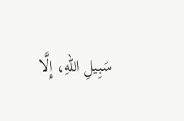سَبِيلِ اللهِ، إِلَّا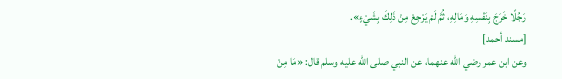رَجُلًا خَرَجَ بِنَفْسِهِ وَمَالِهِ، ثُمَّ لَمْ يَرْجِعْ مِنْ ذَلِكَ بِشَيْءٍ».
[مسند أحمد]
وعن ابن عمر رضي الله عنهما، عن النبي صلى الله عليه وسلم قال: «مَا مِنْ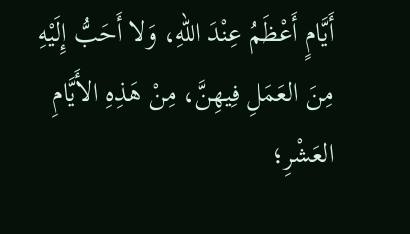أَيَّامٍ أَعْظَمُ عِنْدَ اللهِ، وَلا أَحَبُّ إِلَيْهِ مِنَ العَمَلِ فِيهِنَّ، مِنْ هَذِهِ الأَيَّامِ العَشْرِ؛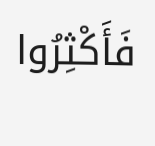فَأَكْثِرُوا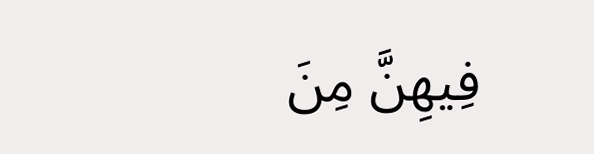فِيهِنَّ مِنَ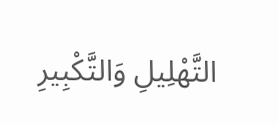التَّهْلِيلِ وَالتَّكْبِيرِ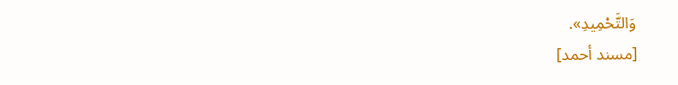وَالتَّحْمِيدِ».
[مسند أحمد]